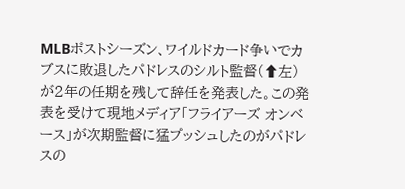MLBポストシーズン、ワイルドカード争いでカブスに敗退したパドレスのシルト監督(⬆左)が2年の任期を残して辞任を発表した。この発表を受けて現地メディア「フライアーズ オンベース」が次期監督に猛プッシュしたのがパドレスの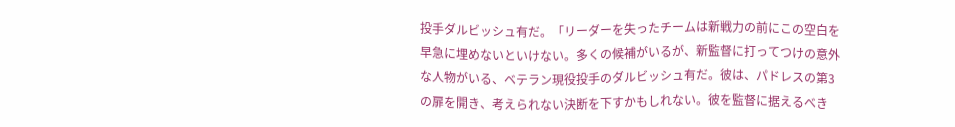投手ダルビッシュ有だ。「リーダーを失ったチームは新戦力の前にこの空白を早急に埋めないといけない。多くの候補がいるが、新監督に打ってつけの意外な人物がいる、ベテラン現役投手のダルビッシュ有だ。彼は、パドレスの第3の扉を開き、考えられない決断を下すかもしれない。彼を監督に据えるべき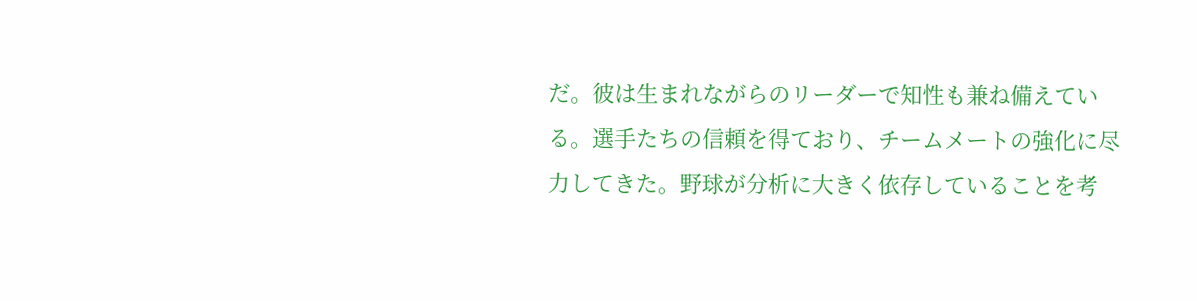だ。彼は生まれながらのリーダーで知性も兼ね備えている。選手たちの信頼を得ており、チームメートの強化に尽力してきた。野球が分析に大きく依存していることを考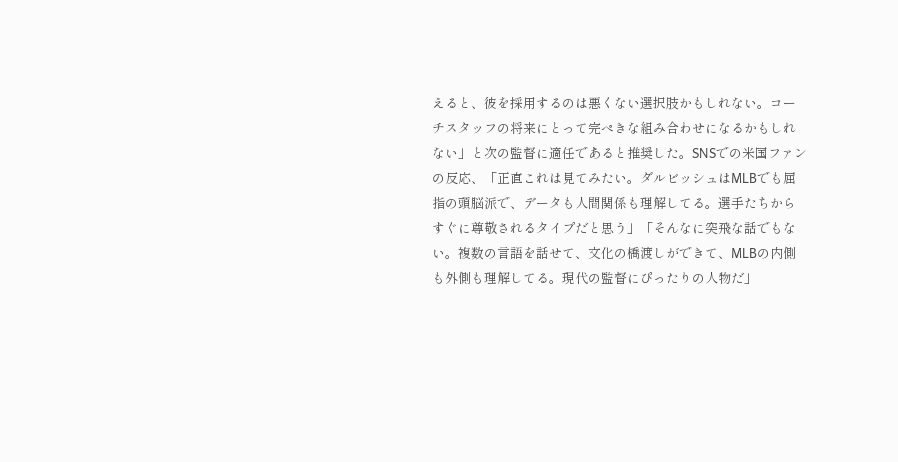えると、彼を採用するのは悪くない選択肢かもしれない。コーチスタッフの将来にとって完ぺきな組み合わせになるかもしれない」と次の監督に適任であると推奨した。SNSでの米国ファンの反応、「正直これは見てみたい。ダルビッシュはMLBでも屈指の頭脳派で、データも人間関係も理解してる。選手たちからすぐに尊敬されるタイプだと思う」「そんなに突飛な話でもない。複数の言語を話せて、文化の橋渡しができて、MLBの内側も外側も理解してる。現代の監督にぴったりの人物だ」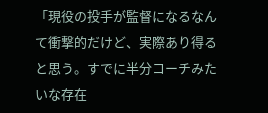「現役の投手が監督になるなんて衝撃的だけど、実際あり得ると思う。すでに半分コーチみたいな存在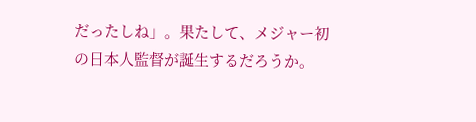だったしね」。果たして、メジャー初の日本人監督が誕生するだろうか。